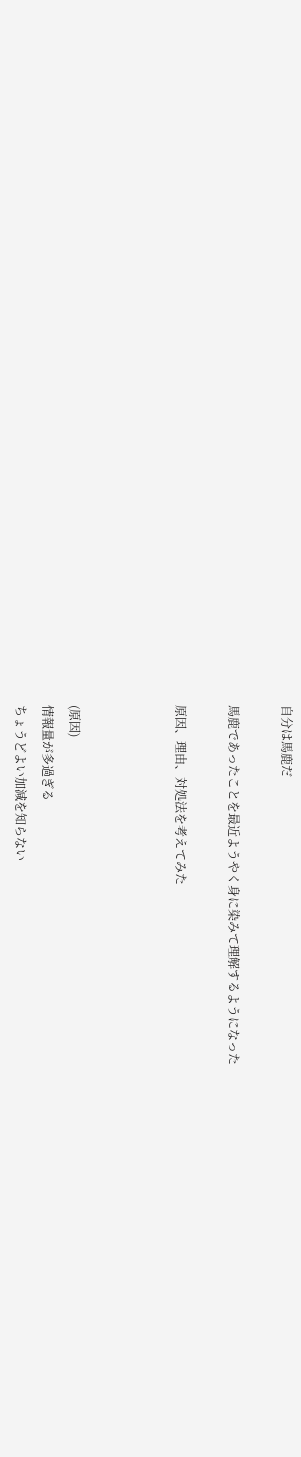自分は馬鹿だ

馬鹿であったことを最近ようやく身に染みて理解するようになった

原因、理由、対処法を考えてみた



(原因)
情報量が多過ぎる
ちょうどよい加減を知らない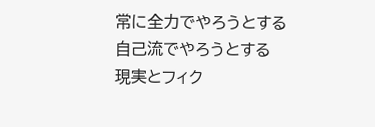常に全力でやろうとする
自己流でやろうとする
現実とフィク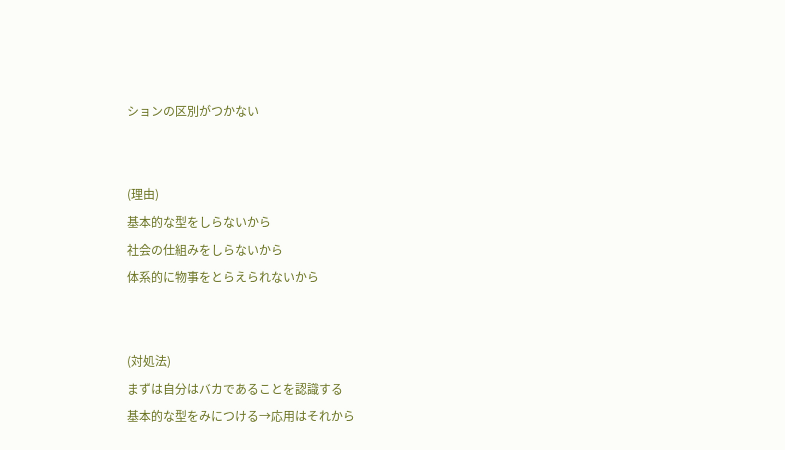ションの区別がつかない


(理由)
基本的な型をしらないから
社会の仕組みをしらないから
体系的に物事をとらえられないから


(対処法)
まずは自分はバカであることを認識する
基本的な型をみにつける→応用はそれから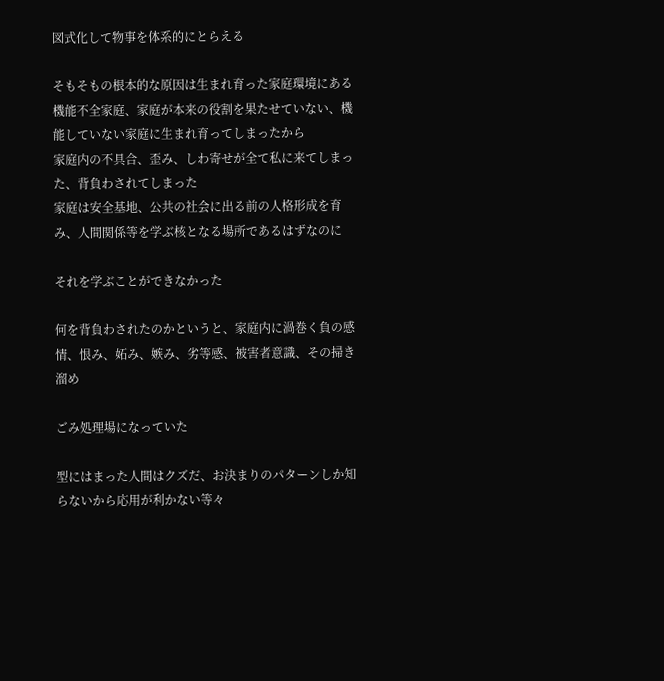図式化して物事を体系的にとらえる

そもそもの根本的な原因は生まれ育った家庭環境にある
機能不全家庭、家庭が本来の役割を果たせていない、機能していない家庭に生まれ育ってしまったから
家庭内の不具合、歪み、しわ寄せが全て私に来てしまった、背負わされてしまった
家庭は安全基地、公共の社会に出る前の人格形成を育み、人間関係等を学ぶ核となる場所であるはずなのに

それを学ぶことができなかった

何を背負わされたのかというと、家庭内に渦巻く負の感情、恨み、妬み、嫉み、劣等感、被害者意識、その掃き溜め

ごみ処理場になっていた

型にはまった人間はクズだ、お決まりのパターンしか知らないから応用が利かない等々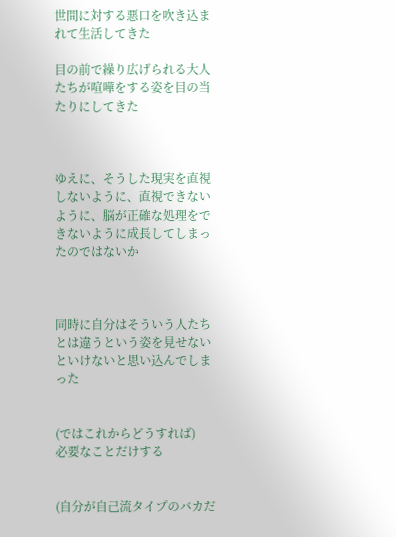世間に対する悪口を吹き込まれて生活してきた

目の前で繰り広げられる大人たちが喧嘩をする姿を目の当たりにしてきた



ゆえに、そうした現実を直視しないように、直視できないように、脳が正確な処理をできないように成長してしまったのではないか



同時に自分はそういう人たちとは違うという姿を見せないといけないと思い込んでしまった


(ではこれからどうすれば)
必要なことだけする


(自分が自己流タイプのバカだ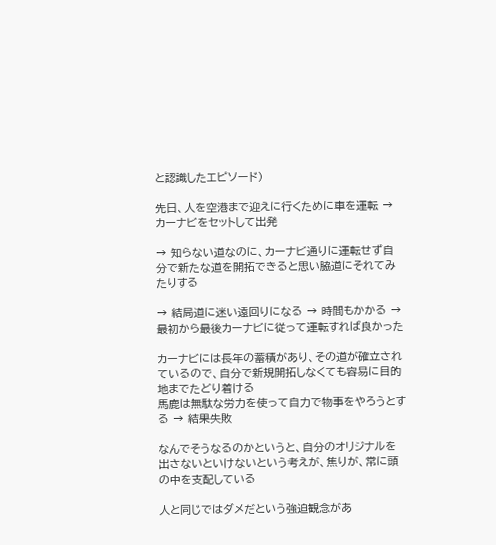と認識したエピソード)

先日、人を空港まで迎えに行くために車を運転 → カーナビをセットして出発

→ 知らない道なのに、カーナビ通りに運転せず自分で新たな道を開拓できると思い脇道にそれてみたりする

→ 結局道に迷い遠回りになる → 時間もかかる → 最初から最後カーナビに従って運転すれば良かった

カーナビには長年の蓄積があり、その道が確立されているので、自分で新規開拓しなくても容易に目的地までたどり着ける
馬鹿は無駄な労力を使って自力で物事をやろうとする → 結果失敗

なんでそうなるのかというと、自分のオリジナルを出さないといけないという考えが、焦りが、常に頭の中を支配している

人と同じではダメだという強迫観念があ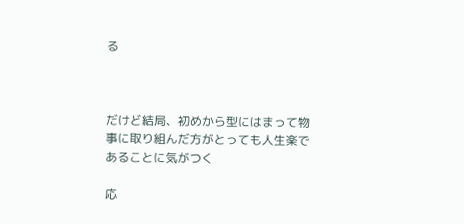る



だけど結局、初めから型にはまって物事に取り組んだ方がとっても人生楽であることに気がつく

応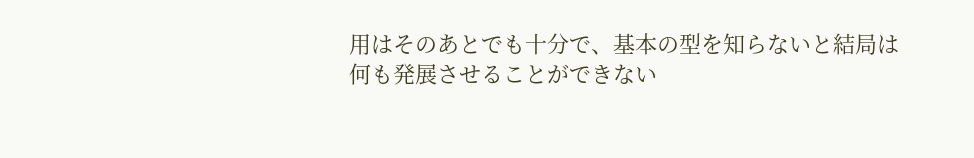用はそのあとでも十分で、基本の型を知らないと結局は何も発展させることができない